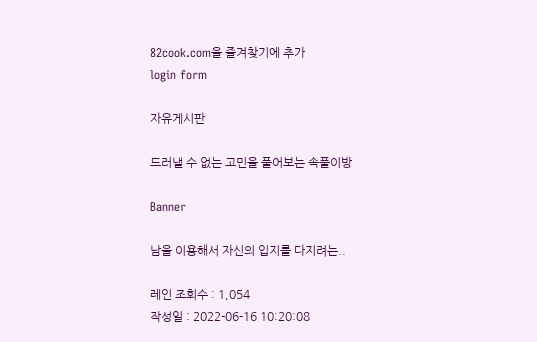82cook.com을 즐겨찾기에 추가
login form

자유게시판

드러낼 수 없는 고민을 풀어보는 속풀이방

Banner

남을 이용해서 자신의 입지를 다지려는..

레인 조회수 : 1,054
작성일 : 2022-06-16 10:20:08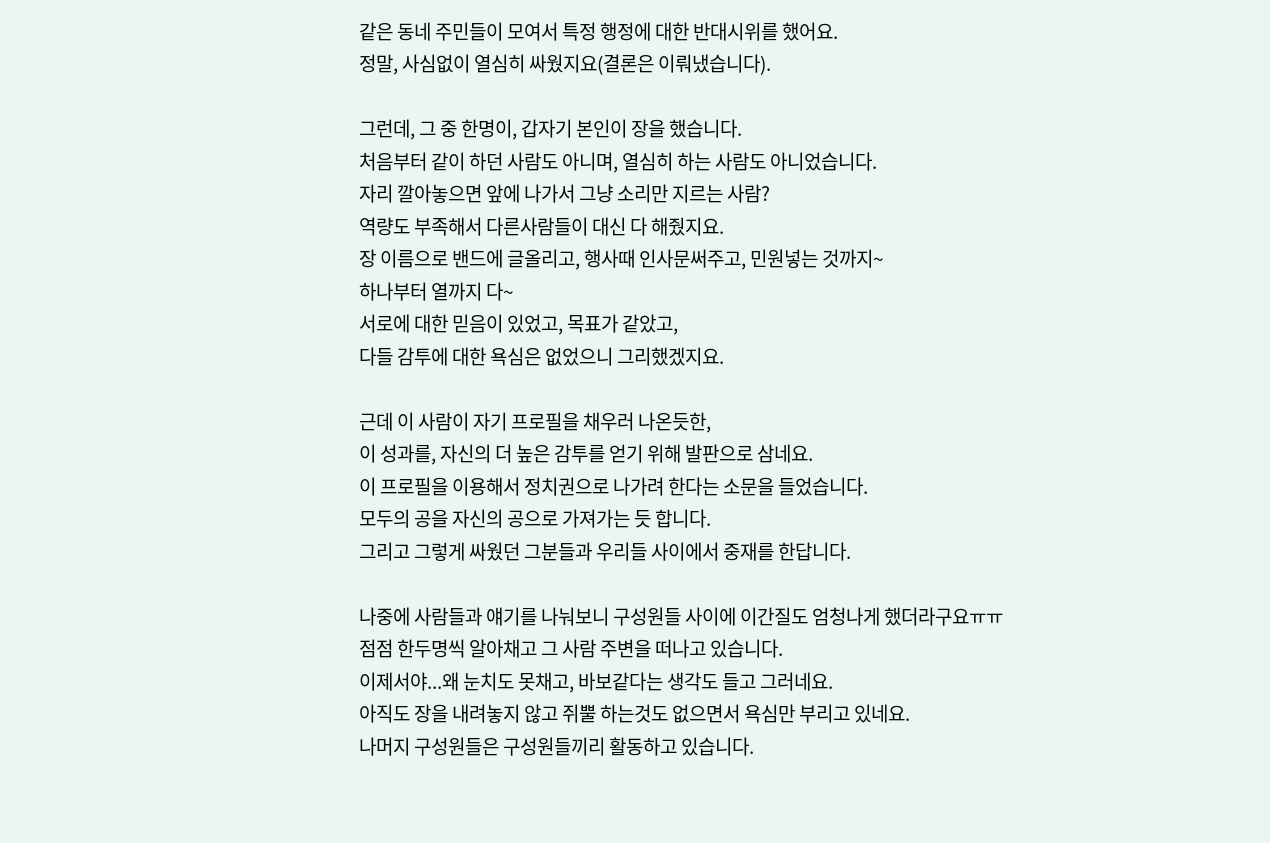같은 동네 주민들이 모여서 특정 행정에 대한 반대시위를 했어요.
정말, 사심없이 열심히 싸웠지요(결론은 이뤄냈습니다).

그런데, 그 중 한명이, 갑자기 본인이 장을 했습니다.
처음부터 같이 하던 사람도 아니며, 열심히 하는 사람도 아니었습니다.
자리 깔아놓으면 앞에 나가서 그냥 소리만 지르는 사람?
역량도 부족해서 다른사람들이 대신 다 해줬지요.
장 이름으로 밴드에 글올리고, 행사때 인사문써주고, 민원넣는 것까지~
하나부터 열까지 다~
서로에 대한 믿음이 있었고, 목표가 같았고,
다들 감투에 대한 욕심은 없었으니 그리했겠지요.

근데 이 사람이 자기 프로필을 채우러 나온듯한,
이 성과를, 자신의 더 높은 감투를 얻기 위해 발판으로 삼네요.
이 프로필을 이용해서 정치권으로 나가려 한다는 소문을 들었습니다.
모두의 공을 자신의 공으로 가져가는 듯 합니다.
그리고 그렇게 싸웠던 그분들과 우리들 사이에서 중재를 한답니다.

나중에 사람들과 얘기를 나눠보니 구성원들 사이에 이간질도 엄청나게 했더라구요ㅠㅠ
점점 한두명씩 알아채고 그 사람 주변을 떠나고 있습니다.
이제서야...왜 눈치도 못채고, 바보같다는 생각도 들고 그러네요.
아직도 장을 내려놓지 않고 쥐뿔 하는것도 없으면서 욕심만 부리고 있네요.
나머지 구성원들은 구성원들끼리 활동하고 있습니다.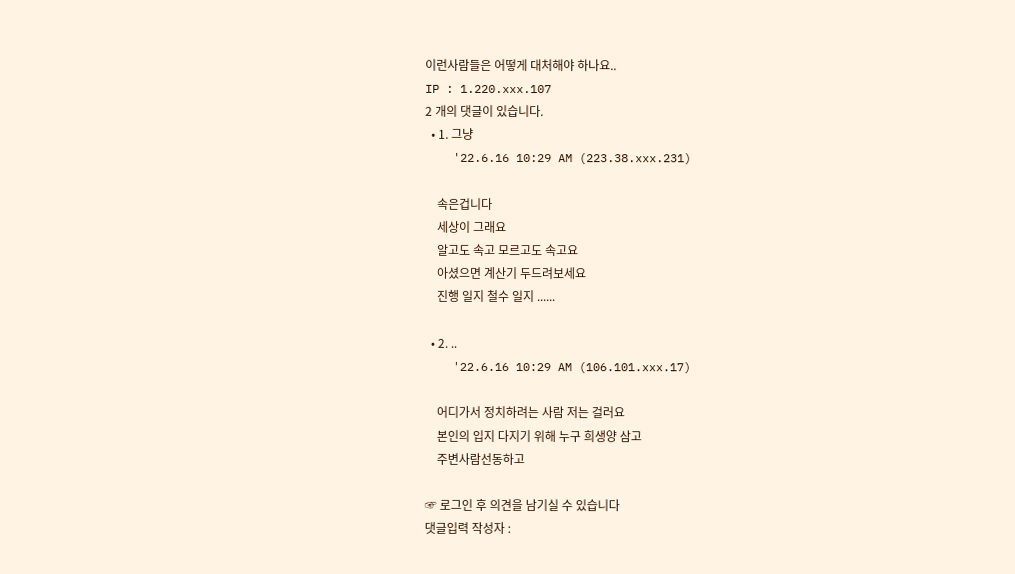이런사람들은 어떻게 대처해야 하나요..
IP : 1.220.xxx.107
2 개의 댓글이 있습니다.
  • 1. 그냥
    '22.6.16 10:29 AM (223.38.xxx.231)

    속은겁니다
    세상이 그래요
    알고도 속고 모르고도 속고요
    아셨으면 계산기 두드려보세요
    진행 일지 철수 일지 ......

  • 2. ..
    '22.6.16 10:29 AM (106.101.xxx.17)

    어디가서 정치하려는 사람 저는 걸러요
    본인의 입지 다지기 위해 누구 희생양 삼고
    주변사람선동하고

☞ 로그인 후 의견을 남기실 수 있습니다
댓글입력 작성자 :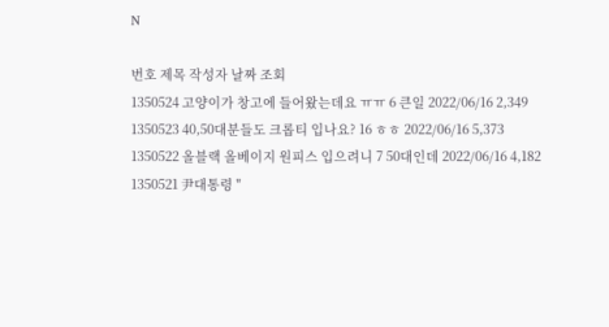N

번호 제목 작성자 날짜 조회
1350524 고양이가 창고에 들어왔는데요 ㅠㅠ 6 큰일 2022/06/16 2,349
1350523 40,50대분들도 크롭티 입나요? 16 ㅎㅎ 2022/06/16 5,373
1350522 올블랙 올베이지 원피스 입으려니 7 50대인데 2022/06/16 4,182
1350521 尹대통령 "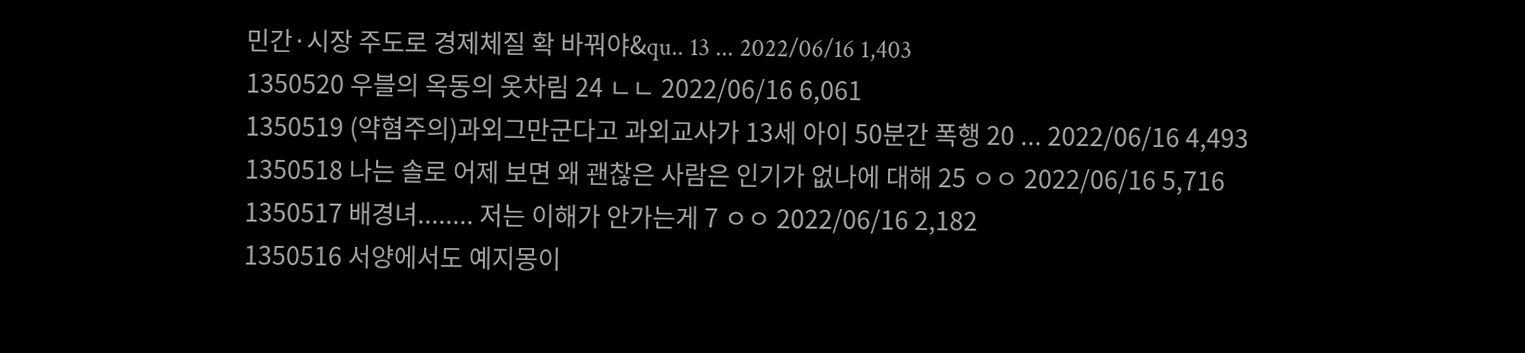민간·시장 주도로 경제체질 확 바꿔야&qu.. 13 ... 2022/06/16 1,403
1350520 우블의 옥동의 옷차림 24 ㄴㄴ 2022/06/16 6,061
1350519 (약혐주의)과외그만군다고 과외교사가 13세 아이 50분간 폭행 20 ... 2022/06/16 4,493
1350518 나는 솔로 어제 보면 왜 괜찮은 사람은 인기가 없나에 대해 25 ㅇㅇ 2022/06/16 5,716
1350517 배경녀........ 저는 이해가 안가는게 7 ㅇㅇ 2022/06/16 2,182
1350516 서양에서도 예지몽이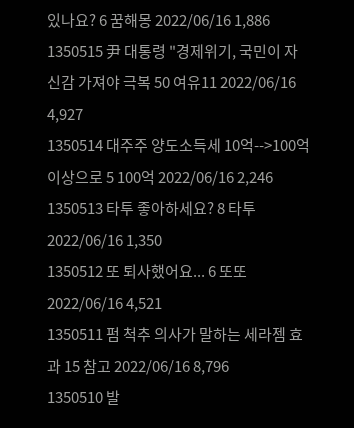있나요? 6 꿈해몽 2022/06/16 1,886
1350515 尹 대통령 "경제위기, 국민이 자신감 가져야 극복 50 여유11 2022/06/16 4,927
1350514 대주주 양도소득세 10억-->100억이상으로 5 100억 2022/06/16 2,246
1350513 타투 좋아하세요? 8 타투 2022/06/16 1,350
1350512 또 퇴사했어요... 6 또또 2022/06/16 4,521
1350511 펌 척추 의사가 말하는 세라젬 효과 15 참고 2022/06/16 8,796
1350510 발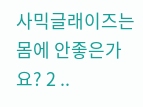사믹글래이즈는 몸에 안좋은가요? 2 ..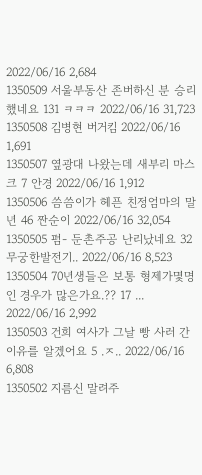2022/06/16 2,684
1350509 서울부동산 존버하신 분 승리했네요 131 ㅋㅋㅋ 2022/06/16 31,723
1350508 김병현 버거킴 2022/06/16 1,691
1350507 옆광대 나왔는데 새부리 마스크 7 안경 2022/06/16 1,912
1350506 씀씀이가 헤픈 친정엄마의 말년 46 짠순이 2022/06/16 32,054
1350505 펌- 둔촌주공 난리났네요 32 무궁한발전기.. 2022/06/16 8,523
1350504 70년생들은 보통 형제가몇명인 경우가 많은가요.?? 17 ... 2022/06/16 2,992
1350503 건희 여사가 그날 빵 사러 간 이유를 알겠어요 5 .ㅈ.. 2022/06/16 6,808
1350502 지름신 말려주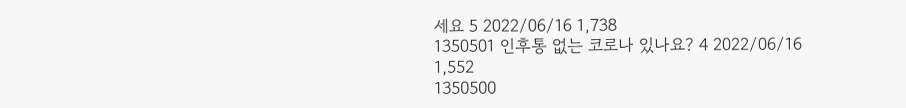세요 5 2022/06/16 1,738
1350501 인후통 없는 코로나 있나요? 4 2022/06/16 1,552
1350500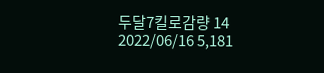두달7킬로감량 14 2022/06/16 5,181